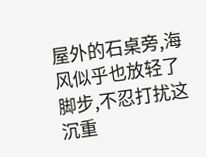屋外的石桌旁,海风似乎也放轻了脚步,不忍打扰这沉重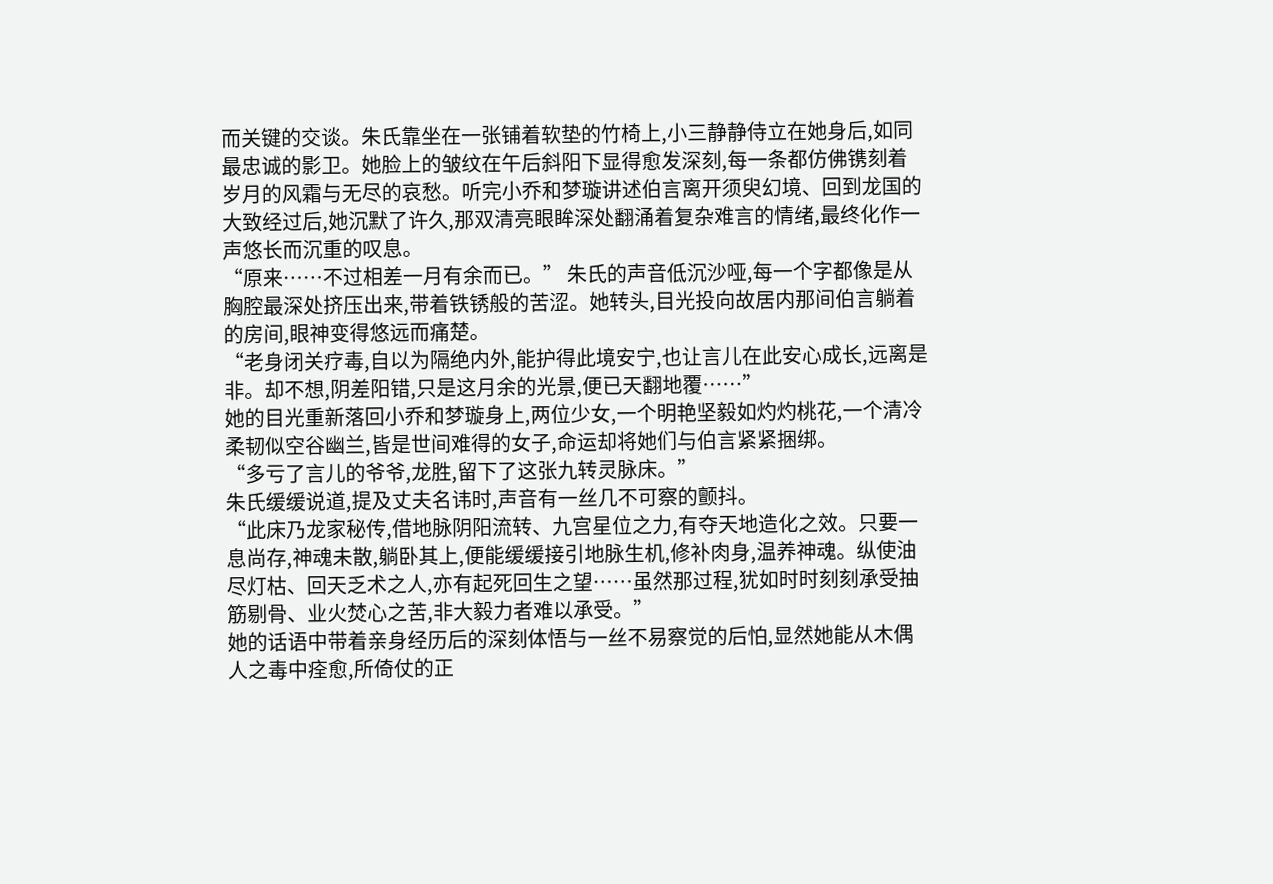而关键的交谈。朱氏靠坐在一张铺着软垫的竹椅上,小三静静侍立在她身后,如同最忠诚的影卫。她脸上的皱纹在午后斜阳下显得愈发深刻,每一条都仿佛镌刻着岁月的风霜与无尽的哀愁。听完小乔和梦璇讲述伯言离开须臾幻境、回到龙国的大致经过后,她沉默了许久,那双清亮眼眸深处翻涌着复杂难言的情绪,最终化作一声悠长而沉重的叹息。
“原来……不过相差一月有余而已。” 朱氏的声音低沉沙哑,每一个字都像是从胸腔最深处挤压出来,带着铁锈般的苦涩。她转头,目光投向故居内那间伯言躺着的房间,眼神变得悠远而痛楚。
“老身闭关疗毒,自以为隔绝内外,能护得此境安宁,也让言儿在此安心成长,远离是非。却不想,阴差阳错,只是这月余的光景,便已天翻地覆……”
她的目光重新落回小乔和梦璇身上,两位少女,一个明艳坚毅如灼灼桃花,一个清冷柔韧似空谷幽兰,皆是世间难得的女子,命运却将她们与伯言紧紧捆绑。
“多亏了言儿的爷爷,龙胜,留下了这张九转灵脉床。”
朱氏缓缓说道,提及丈夫名讳时,声音有一丝几不可察的颤抖。
“此床乃龙家秘传,借地脉阴阳流转、九宫星位之力,有夺天地造化之效。只要一息尚存,神魂未散,躺卧其上,便能缓缓接引地脉生机,修补肉身,温养神魂。纵使油尽灯枯、回天乏术之人,亦有起死回生之望……虽然那过程,犹如时时刻刻承受抽筋剔骨、业火焚心之苦,非大毅力者难以承受。”
她的话语中带着亲身经历后的深刻体悟与一丝不易察觉的后怕,显然她能从木偶人之毒中痊愈,所倚仗的正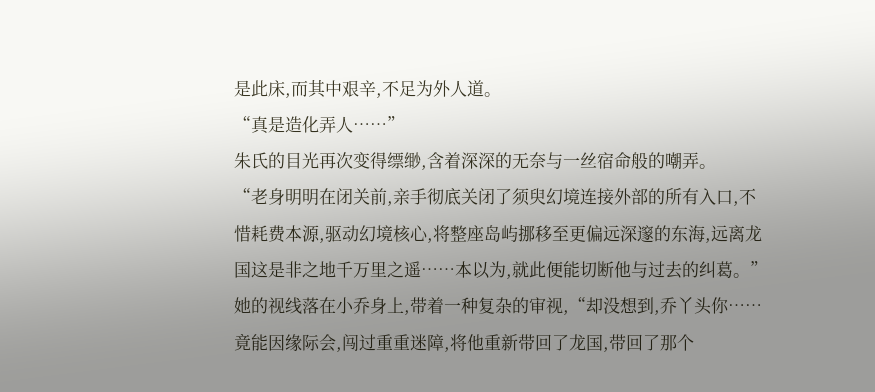是此床,而其中艰辛,不足为外人道。
“真是造化弄人……”
朱氏的目光再次变得缥缈,含着深深的无奈与一丝宿命般的嘲弄。
“老身明明在闭关前,亲手彻底关闭了须臾幻境连接外部的所有入口,不惜耗费本源,驱动幻境核心,将整座岛屿挪移至更偏远深邃的东海,远离龙国这是非之地千万里之遥……本以为,就此便能切断他与过去的纠葛。”
她的视线落在小乔身上,带着一种复杂的审视,“却没想到,乔丫头你……竟能因缘际会,闯过重重迷障,将他重新带回了龙国,带回了那个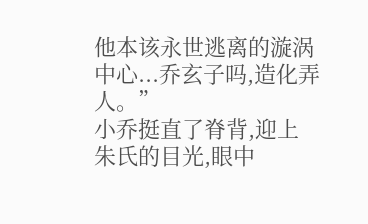他本该永世逃离的漩涡中心...乔玄子吗,造化弄人。”
小乔挺直了脊背,迎上朱氏的目光,眼中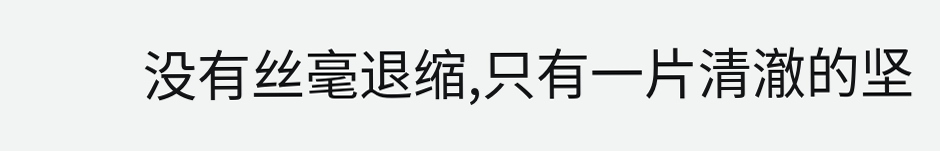没有丝毫退缩,只有一片清澈的坚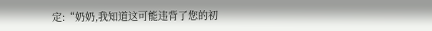定:“奶奶,我知道这可能违背了您的初